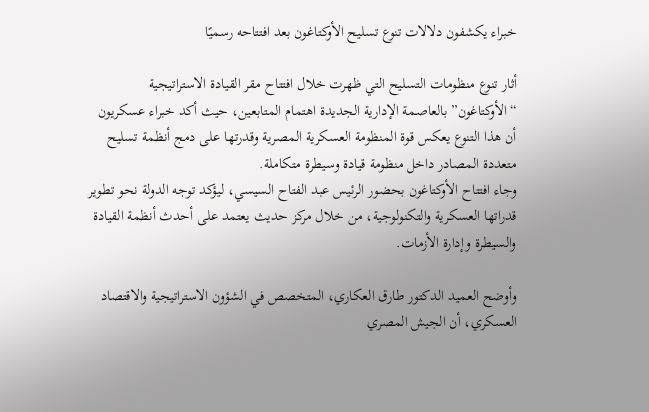خبراء يكشفون دلالات تنوع تسليح الأوكتاغون بعد افتتاحه رسميًا

أثار تنوع منظومات التسليح التي ظهرت خلال افتتاح مقر القيادة الاستراتيجية “الأوكتاغون” بالعاصمة الإدارية الجديدة اهتمام المتابعين، حيث أكد خبراء عسكريون أن هذا التنوع يعكس قوة المنظومة العسكرية المصرية وقدرتها على دمج أنظمة تسليح متعددة المصادر داخل منظومة قيادة وسيطرة متكاملة.
وجاء افتتاح الأوكتاغون بحضور الرئيس عبد الفتاح السيسي، ليؤكد توجه الدولة نحو تطوير قدراتها العسكرية والتكنولوجية، من خلال مركز حديث يعتمد على أحدث أنظمة القيادة والسيطرة وإدارة الأزمات.

وأوضح العميد الدكتور طارق العكاري، المتخصص في الشؤون الاستراتيجية والاقتصاد العسكري، أن الجيش المصري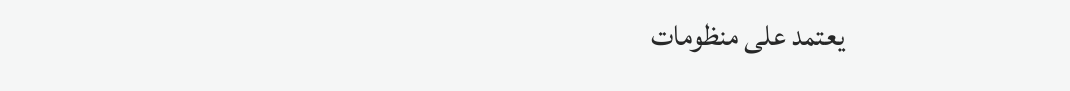يعتمد على منظومات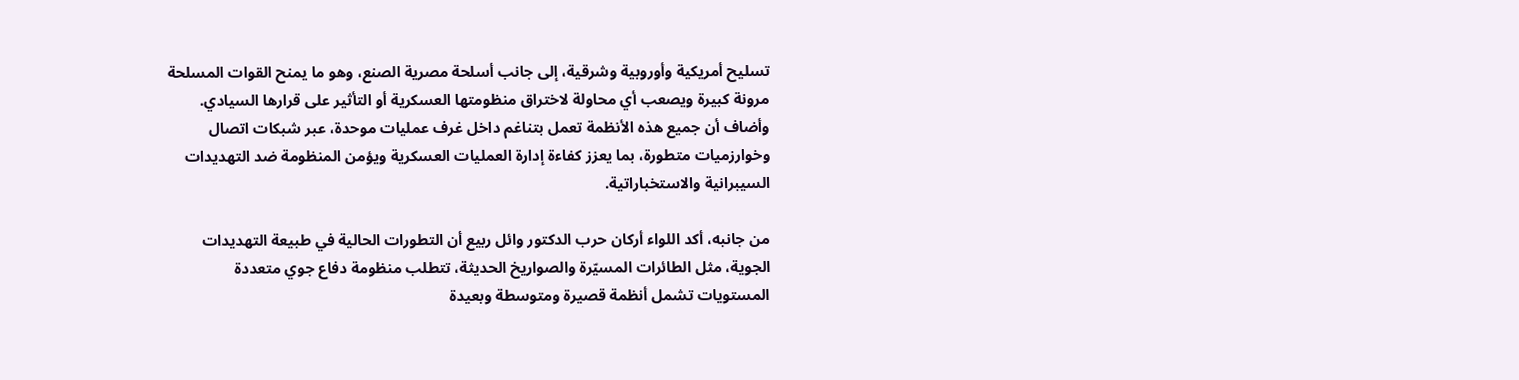تسليح أمريكية وأوروبية وشرقية، إلى جانب أسلحة مصرية الصنع، وهو ما يمنح القوات المسلحة مرونة كبيرة ويصعب أي محاولة لاختراق منظومتها العسكرية أو التأثير على قرارها السيادي.
وأضاف أن جميع هذه الأنظمة تعمل بتناغم داخل غرف عمليات موحدة، عبر شبكات اتصال وخوارزميات متطورة، بما يعزز كفاءة إدارة العمليات العسكرية ويؤمن المنظومة ضد التهديدات السيبرانية والاستخباراتية.

من جانبه، أكد اللواء أركان حرب الدكتور وائل ربيع أن التطورات الحالية في طبيعة التهديدات الجوية، مثل الطائرات المسيّرة والصواريخ الحديثة، تتطلب منظومة دفاع جوي متعددة المستويات تشمل أنظمة قصيرة ومتوسطة وبعيدة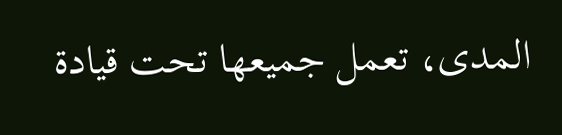المدى، تعمل جميعها تحت قيادة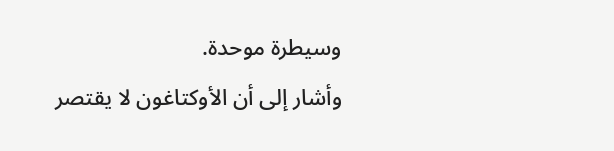وسيطرة موحدة.
وأشار إلى أن الأوكتاغون لا يقتصر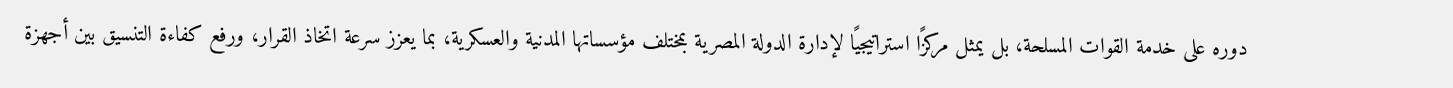دوره على خدمة القوات المسلحة، بل يمثل مركزًا استراتيجيًا لإدارة الدولة المصرية بمختلف مؤسساتها المدنية والعسكرية، بما يعزز سرعة اتخاذ القرار، ورفع كفاءة التنسيق بين أجهزة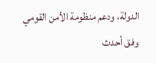الدولة، ودعم منظومة الأمن القومي وفق أحدث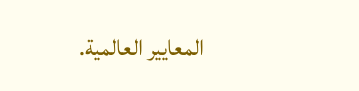المعايير العالمية.